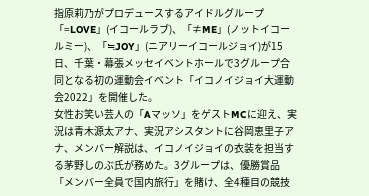指原莉乃がプロデュースするアイドルグループ「=LOVE」(イコールラブ)、「≠ME」(ノットイコールミー)、「≒JOY」(ニアリーイコールジョイ)が15日、千葉・幕張メッセイベントホールで3グループ合同となる初の運動会イベント「イコノイジョイ大運動会2022」を開催した。
女性お笑い芸人の「Aマッソ」をゲストMCに迎え、実況は青木源太アナ、実況アシスタントに谷岡恵里子アナ、メンバー解説は、イコノイジョイの衣装を担当する茅野しのぶ氏が務めた。3グループは、優勝賞品「メンバー全員で国内旅行」を賭け、全4種目の競技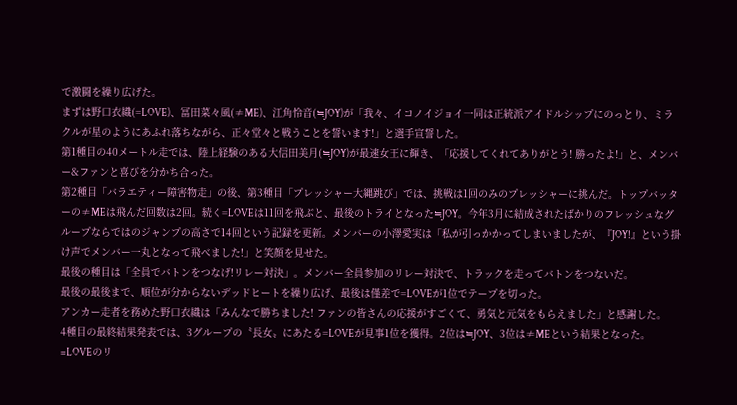で激闘を繰り広げた。
まずは野口衣織(=LOVE)、冨田菜々風(≠ME)、江角怜音(≒JOY)が「我々、イコノイジョイ一同は正統派アイドルシップにのっとり、ミラクルが星のようにあふれ落ちながら、正々堂々と戦うことを誓います!」と選手宣誓した。
第1種目の40メートル走では、陸上経験のある大信田美月(≒JOY)が最速女王に輝き、「応援してくれてありがとう! 勝ったよ!」と、メンバー&ファンと喜びを分かち合った。
第2種目「バラエティー障害物走」の後、第3種目「プレッシャー大縄跳び」では、挑戦は1回のみのプレッシャーに挑んだ。トップバッターの≠MEは飛んだ回数は2回。続く=LOVEは11回を飛ぶと、最後のトライとなった≒JOY。今年3月に結成されたばかりのフレッシュなグループならではのジャンプの高さで14回という記録を更新。メンバーの小澤愛実は「私が引っかかってしまいましたが、『JOY!』という掛け声でメンバー一丸となって飛べました!」と笑顔を見せた。
最後の種目は「全員でバトンをつなげ!リレー対決」。メンバー全員参加のリレー対決で、トラックを走ってバトンをつないだ。
最後の最後まで、順位が分からないデッドヒートを繰り広げ、最後は僅差で=LOVEが1位でテープを切った。
アンカー走者を務めた野口衣織は「みんなで勝ちました! ファンの皆さんの応援がすごくて、勇気と元気をもらえました」と感謝した。
4種目の最終結果発表では、3グループの〝長女〟にあたる=LOVEが見事1位を獲得。2位は≒JOY、3位は≠MEという結果となった。
=LOVEのリ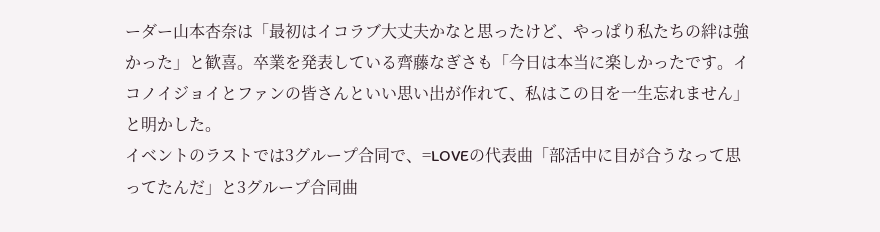ーダー山本杏奈は「最初はイコラブ大丈夫かなと思ったけど、やっぱり私たちの絆は強かった」と歓喜。卒業を発表している齊藤なぎさも「今日は本当に楽しかったです。イコノイジョイとファンの皆さんといい思い出が作れて、私はこの日を一生忘れません」と明かした。
イベントのラストでは3グループ合同で、=LOVEの代表曲「部活中に目が合うなって思ってたんだ」と3グループ合同曲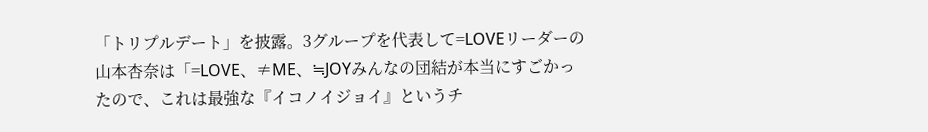「トリプルデート」を披露。3グループを代表して=LOVEリーダーの山本杏奈は「=LOVE、≠ME、≒JOYみんなの団結が本当にすごかったので、これは最強な『イコノイジョイ』というチ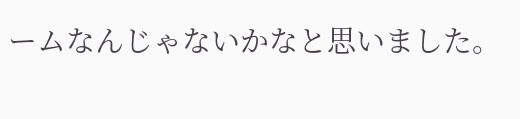ームなんじゃないかなと思いました。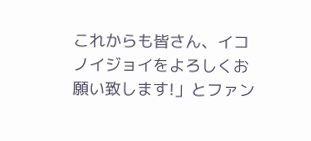これからも皆さん、イコノイジョイをよろしくお願い致します!」とファン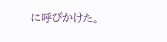に呼びかけた。